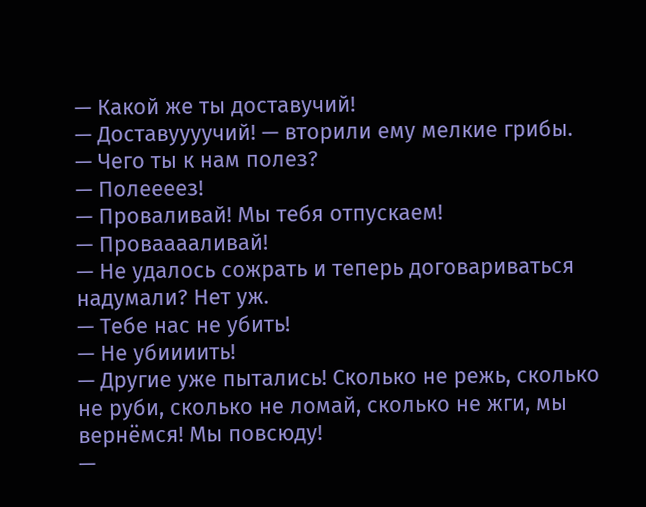— Какой же ты доставучий!
— Доставуууучий! — вторили ему мелкие грибы.
— Чего ты к нам полез?
— Полеееез!
— Проваливай! Мы тебя отпускаем!
— Провааааливай!
— Не удалось сожрать и теперь договариваться надумали? Нет уж.
— Тебе нас не убить!
— Не убиииить!
— Другие уже пытались! Сколько не режь, сколько не руби, сколько не ломай, сколько не жги, мы вернёмся! Мы повсюду!
—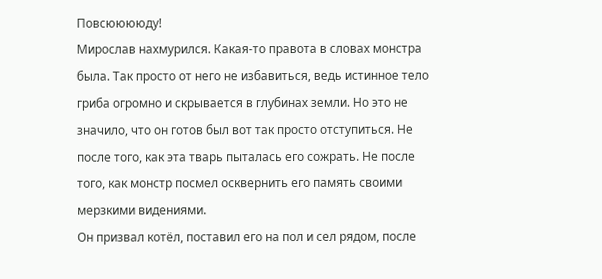Повсююююду!
Мирослав нахмурился. Какая-то правота в словах монстра была. Так просто от него не избавиться, ведь истинное тело гриба огромно и скрывается в глубинах земли. Но это не значило, что он готов был вот так просто отступиться. Не после того, как эта тварь пыталась его сожрать. Не после того, как монстр посмел осквернить его память своими мерзкими видениями.
Он призвал котёл, поставил его на пол и сел рядом, после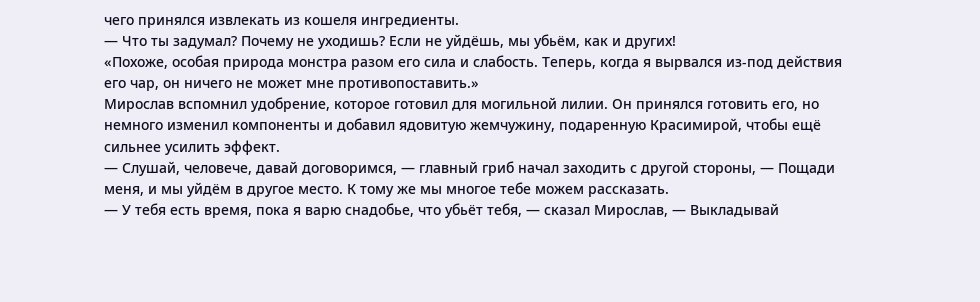чего принялся извлекать из кошеля ингредиенты.
— Что ты задумал? Почему не уходишь? Если не уйдёшь, мы убьём, как и других!
«Похоже, особая природа монстра разом его сила и слабость. Теперь, когда я вырвался из-под действия его чар, он ничего не может мне противопоставить.»
Мирослав вспомнил удобрение, которое готовил для могильной лилии. Он принялся готовить его, но немного изменил компоненты и добавил ядовитую жемчужину, подаренную Красимирой, чтобы ещё сильнее усилить эффект.
— Слушай, человече, давай договоримся, — главный гриб начал заходить с другой стороны, — Пощади меня, и мы уйдём в другое место. К тому же мы многое тебе можем рассказать.
— У тебя есть время, пока я варю снадобье, что убьёт тебя, — сказал Мирослав, — Выкладывай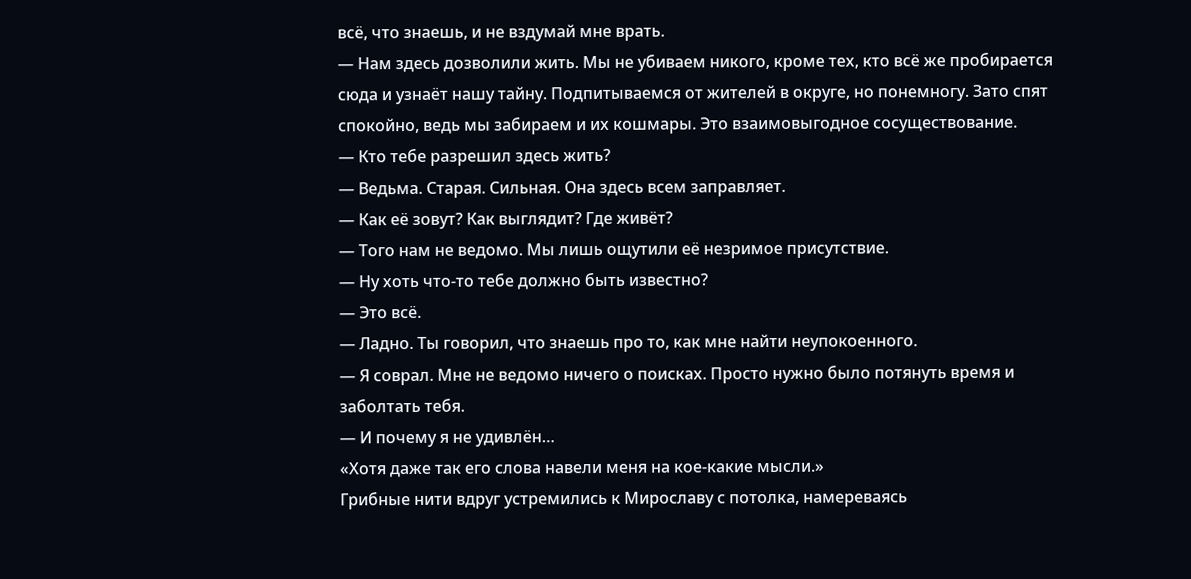всё, что знаешь, и не вздумай мне врать.
— Нам здесь дозволили жить. Мы не убиваем никого, кроме тех, кто всё же пробирается сюда и узнаёт нашу тайну. Подпитываемся от жителей в округе, но понемногу. Зато спят спокойно, ведь мы забираем и их кошмары. Это взаимовыгодное сосуществование.
— Кто тебе разрешил здесь жить?
— Ведьма. Старая. Сильная. Она здесь всем заправляет.
— Как её зовут? Как выглядит? Где живёт?
— Того нам не ведомо. Мы лишь ощутили её незримое присутствие.
— Ну хоть что-то тебе должно быть известно?
— Это всё.
— Ладно. Ты говорил, что знаешь про то, как мне найти неупокоенного.
— Я соврал. Мне не ведомо ничего о поисках. Просто нужно было потянуть время и заболтать тебя.
— И почему я не удивлён…
«Хотя даже так его слова навели меня на кое-какие мысли.»
Грибные нити вдруг устремились к Мирославу с потолка, намереваясь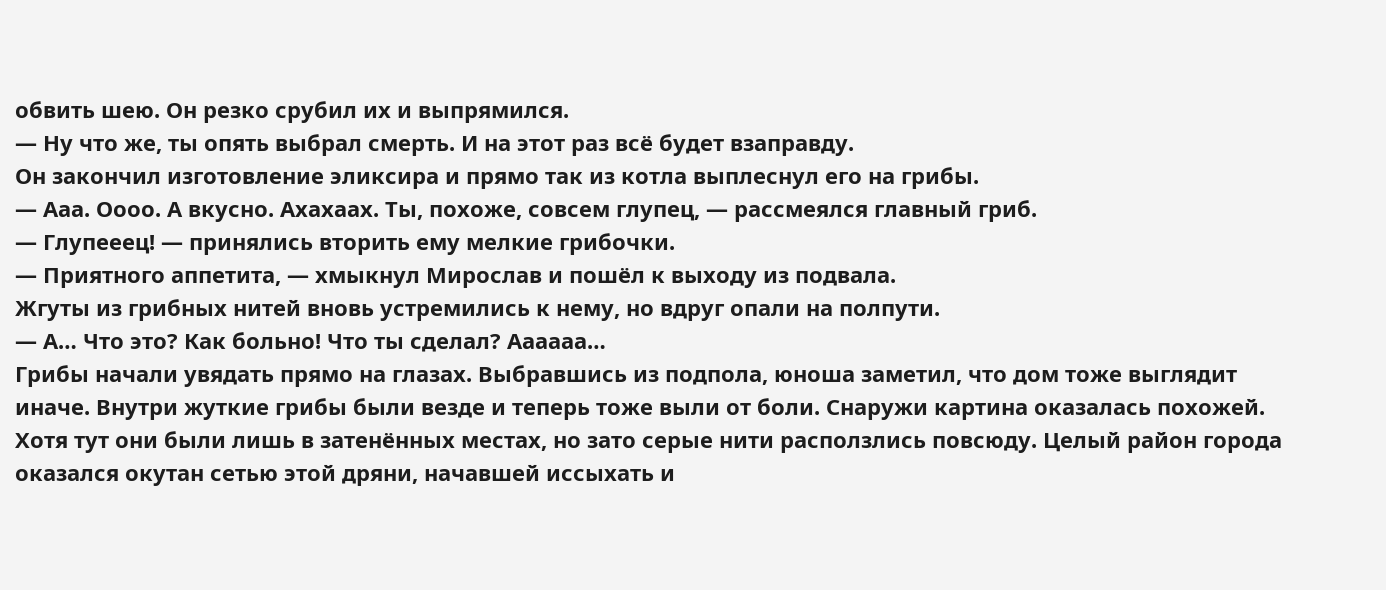обвить шею. Он резко срубил их и выпрямился.
— Ну что же, ты опять выбрал смерть. И на этот раз всё будет взаправду.
Он закончил изготовление эликсира и прямо так из котла выплеснул его на грибы.
— Ааа. Оооо. А вкусно. Ахахаах. Ты, похоже, совсем глупец, — рассмеялся главный гриб.
— Глупееец! — принялись вторить ему мелкие грибочки.
— Приятного аппетита, — хмыкнул Мирослав и пошёл к выходу из подвала.
Жгуты из грибных нитей вновь устремились к нему, но вдруг опали на полпути.
— А… Что это? Как больно! Что ты сделал? Аааааа…
Грибы начали увядать прямо на глазах. Выбравшись из подпола, юноша заметил, что дом тоже выглядит иначе. Внутри жуткие грибы были везде и теперь тоже выли от боли. Снаружи картина оказалась похожей. Хотя тут они были лишь в затенённых местах, но зато серые нити расползлись повсюду. Целый район города оказался окутан сетью этой дряни, начавшей иссыхать и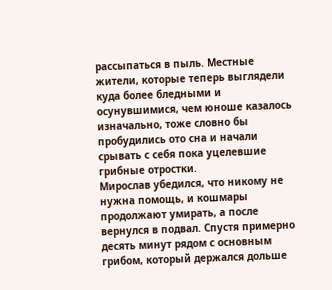рассыпаться в пыль. Местные жители, которые теперь выглядели куда более бледными и осунувшимися, чем юноше казалось изначально, тоже словно бы пробудились ото сна и начали срывать с себя пока уцелевшие грибные отростки.
Мирослав убедился, что никому не нужна помощь, и кошмары продолжают умирать, а после вернулся в подвал. Спустя примерно десять минут рядом с основным грибом, который держался дольше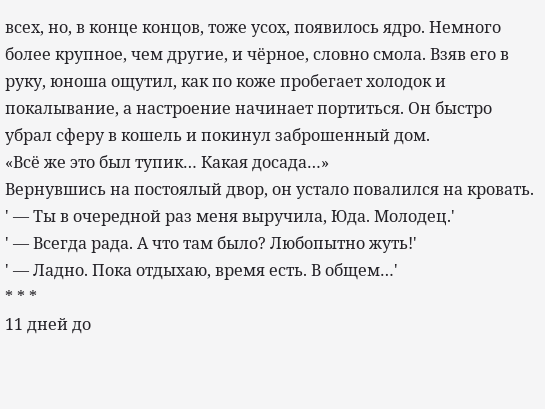всех, но, в конце концов, тоже усох, появилось ядро. Немного более крупное, чем другие, и чёрное, словно смола. Взяв его в руку, юноша ощутил, как по коже пробегает холодок и покалывание, а настроение начинает портиться. Он быстро убрал сферу в кошель и покинул заброшенный дом.
«Всё же это был тупик… Какая досада…»
Вернувшись на постоялый двор, он устало повалился на кровать.
' — Ты в очередной раз меня выручила, Юда. Молодец.'
' — Всегда рада. А что там было? Любопытно жуть!'
' — Ладно. Пока отдыхаю, время есть. В общем…'
* * *
11 дней до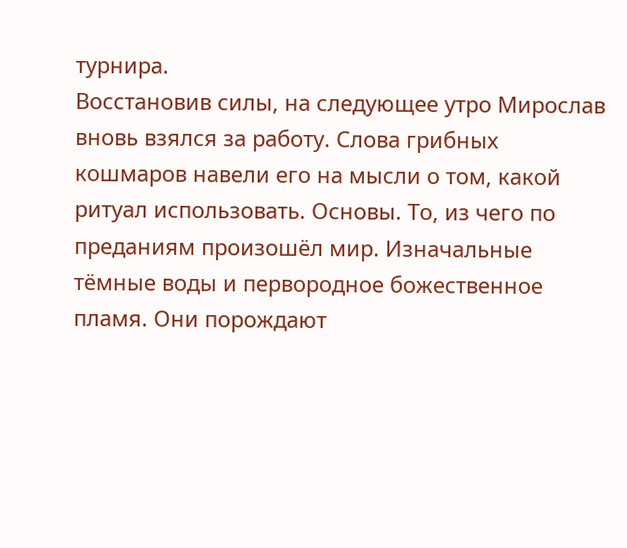турнира.
Восстановив силы, на следующее утро Мирослав вновь взялся за работу. Слова грибных кошмаров навели его на мысли о том, какой ритуал использовать. Основы. То, из чего по преданиям произошёл мир. Изначальные тёмные воды и первородное божественное пламя. Они порождают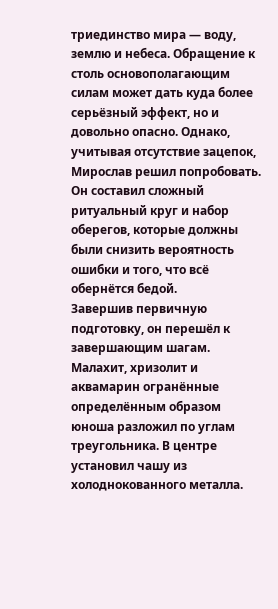триединство мира — воду, землю и небеса. Обращение к столь основополагающим силам может дать куда более серьёзный эффект, но и довольно опасно. Однако, учитывая отсутствие зацепок, Мирослав решил попробовать.
Он составил сложный ритуальный круг и набор оберегов, которые должны были снизить вероятность ошибки и того, что всё обернётся бедой.
Завершив первичную подготовку, он перешёл к завершающим шагам. Малахит, хризолит и аквамарин огранённые определённым образом юноша разложил по углам треугольника. В центре установил чашу из холоднокованного металла.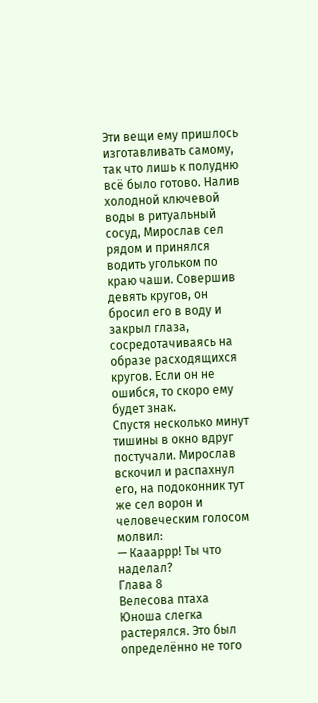Эти вещи ему пришлось изготавливать самому, так что лишь к полудню всё было готово. Налив холодной ключевой воды в ритуальный сосуд, Мирослав сел рядом и принялся водить угольком по краю чаши. Совершив девять кругов, он бросил его в воду и закрыл глаза, сосредотачиваясь на образе расходящихся кругов. Если он не ошибся, то скоро ему будет знак.
Спустя несколько минут тишины в окно вдруг постучали. Мирослав вскочил и распахнул его, на подоконник тут же сел ворон и человеческим голосом молвил:
— Каааррр! Ты что наделал?
Глава 8
Велесова птаха
Юноша слегка растерялся. Это был определённо не того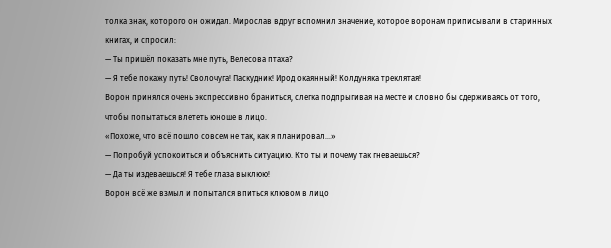толка знак, которого он ожидал. Мирослав вдруг вспомнил значение, которое воронам приписывали в старинных книгах, и спросил:
— Ты пришёл показать мне путь, Велесова птаха?
— Я тебе покажу путь! Сволочуга! Паскудник! Ирод окаянный! Колдуняка треклятая!
Ворон принялся очень экспрессивно браниться, слегка подпрыгивая на месте и словно бы сдерживаясь от того, чтобы попытаться влететь юноше в лицо.
«Похоже, что всё пошло совсем не так, как я планировал…»
— Попробуй успокоиться и объяснить ситуацию. Кто ты и почему так гневаешься?
— Да ты издеваешься! Я тебе глаза выклюю!
Ворон всё же взмыл и попытался впиться клювом в лицо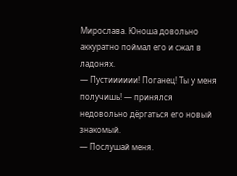Мирослава. Юноша довольно аккуратно поймал его и сжал в ладонях.
— Пустииииии! Поганец! Ты у меня получишь! — принялся недовольно дёргаться его новый знакомый.
— Послушай меня.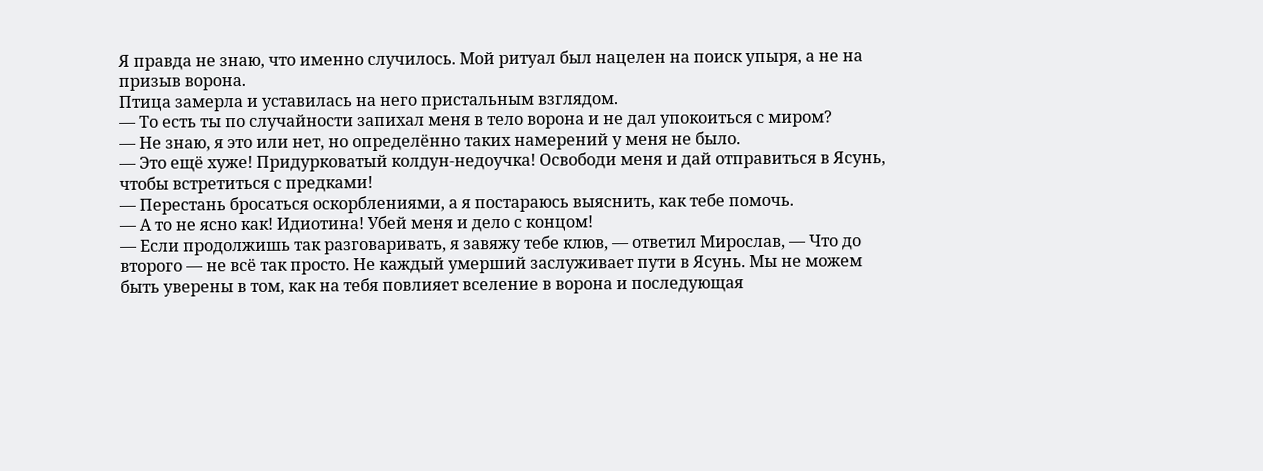Я правда не знаю, что именно случилось. Мой ритуал был нацелен на поиск упыря, а не на призыв ворона.
Птица замерла и уставилась на него пристальным взглядом.
— То есть ты по случайности запихал меня в тело ворона и не дал упокоиться с миром?
— Не знаю, я это или нет, но определённо таких намерений у меня не было.
— Это ещё хуже! Придурковатый колдун-недоучка! Освободи меня и дай отправиться в Ясунь, чтобы встретиться с предками!
— Перестань бросаться оскорблениями, а я постараюсь выяснить, как тебе помочь.
— А то не ясно как! Идиотина! Убей меня и дело с концом!
— Если продолжишь так разговаривать, я завяжу тебе клюв, — ответил Мирослав, — Что до второго — не всё так просто. Не каждый умерший заслуживает пути в Ясунь. Мы не можем быть уверены в том, как на тебя повлияет вселение в ворона и последующая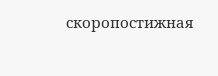скоропостижная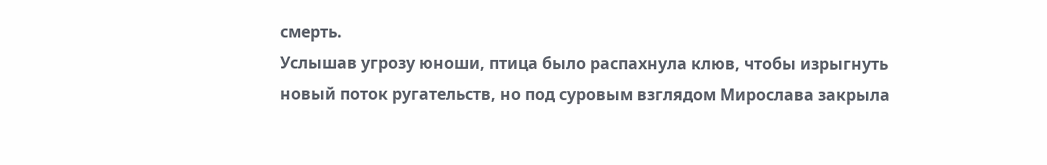смерть.
Услышав угрозу юноши, птица было распахнула клюв, чтобы изрыгнуть новый поток ругательств, но под суровым взглядом Мирослава закрыла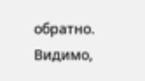обратно. Видимо,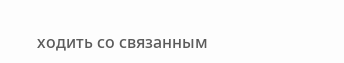ходить со связанным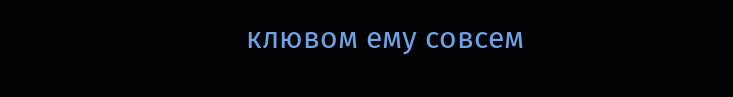клювом ему совсем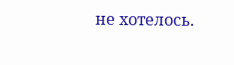не хотелось.